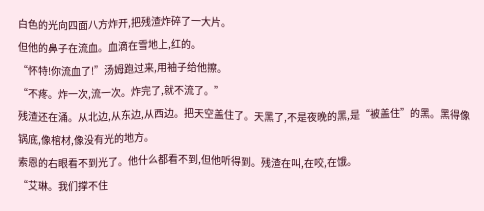白色的光向四面八方炸开,把残渣炸碎了一大片。
但他的鼻子在流血。血滴在雪地上,红的。
“怀特!你流血了!”汤姆跑过来,用袖子给他擦。
“不疼。炸一次,流一次。炸完了,就不流了。”
残渣还在涌。从北边,从东边,从西边。把天空盖住了。天黑了,不是夜晚的黑,是“被盖住”的黑。黑得像锅底,像棺材,像没有光的地方。
索恩的右眼看不到光了。他什么都看不到,但他听得到。残渣在叫,在咬,在饿。
“艾琳。我们撑不住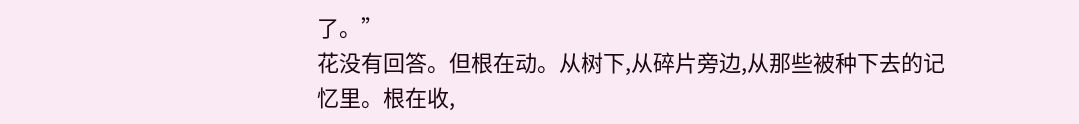了。”
花没有回答。但根在动。从树下,从碎片旁边,从那些被种下去的记忆里。根在收,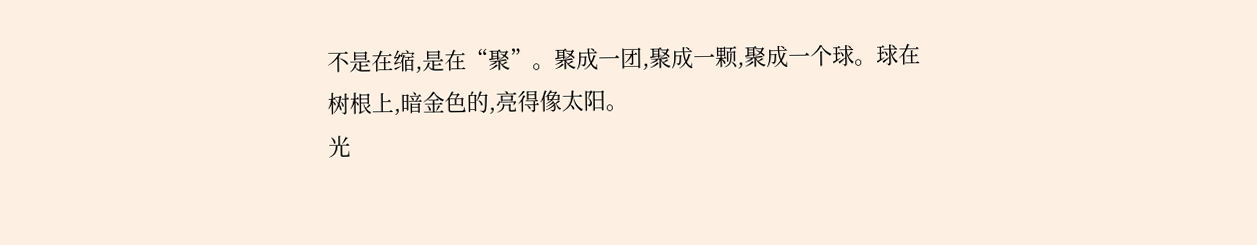不是在缩,是在“聚”。聚成一团,聚成一颗,聚成一个球。球在树根上,暗金色的,亮得像太阳。
光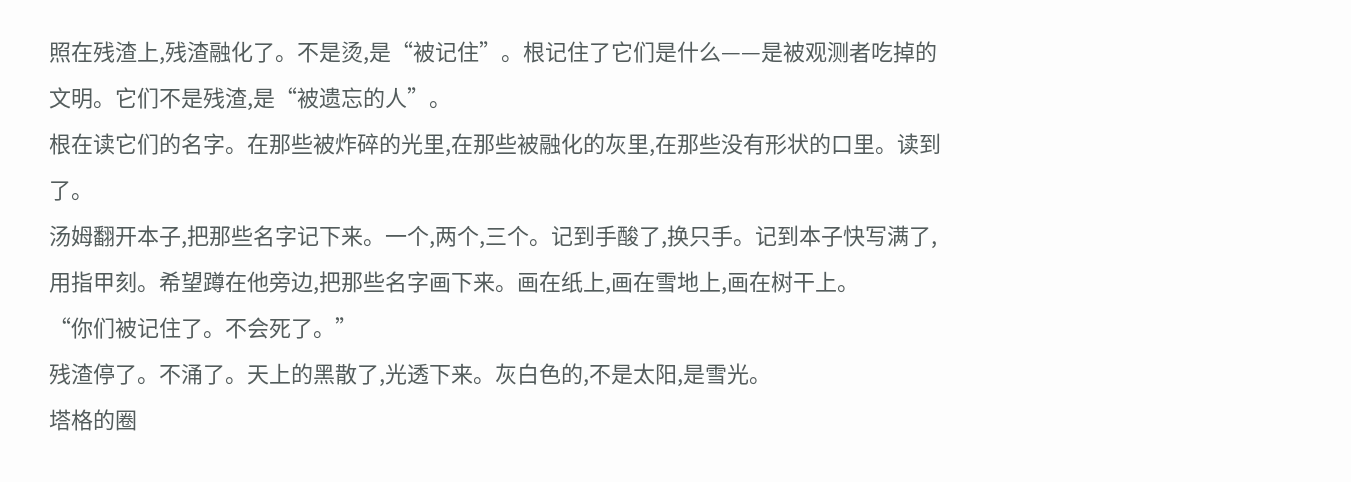照在残渣上,残渣融化了。不是烫,是“被记住”。根记住了它们是什么——是被观测者吃掉的文明。它们不是残渣,是“被遗忘的人”。
根在读它们的名字。在那些被炸碎的光里,在那些被融化的灰里,在那些没有形状的口里。读到了。
汤姆翻开本子,把那些名字记下来。一个,两个,三个。记到手酸了,换只手。记到本子快写满了,用指甲刻。希望蹲在他旁边,把那些名字画下来。画在纸上,画在雪地上,画在树干上。
“你们被记住了。不会死了。”
残渣停了。不涌了。天上的黑散了,光透下来。灰白色的,不是太阳,是雪光。
塔格的圈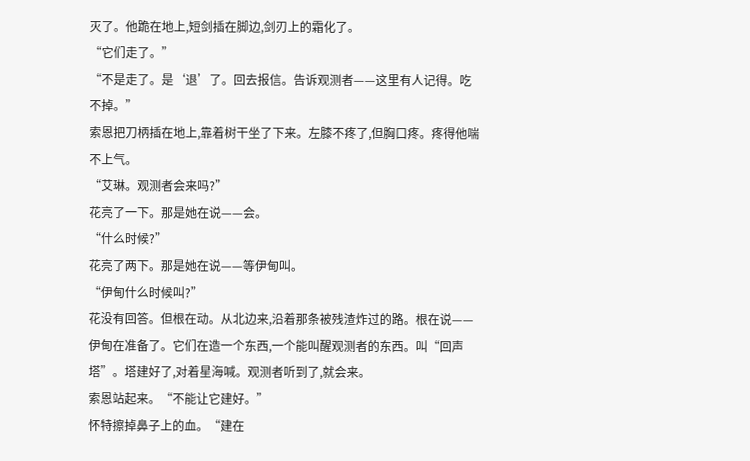灭了。他跪在地上,短剑插在脚边,剑刃上的霜化了。
“它们走了。”
“不是走了。是‘退’了。回去报信。告诉观测者——这里有人记得。吃不掉。”
索恩把刀柄插在地上,靠着树干坐了下来。左膝不疼了,但胸口疼。疼得他喘不上气。
“艾琳。观测者会来吗?”
花亮了一下。那是她在说——会。
“什么时候?”
花亮了两下。那是她在说——等伊甸叫。
“伊甸什么时候叫?”
花没有回答。但根在动。从北边来,沿着那条被残渣炸过的路。根在说——伊甸在准备了。它们在造一个东西,一个能叫醒观测者的东西。叫“回声塔”。塔建好了,对着星海喊。观测者听到了,就会来。
索恩站起来。“不能让它建好。”
怀特擦掉鼻子上的血。“建在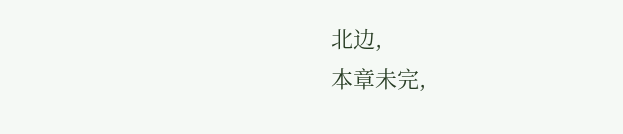北边,
本章未完,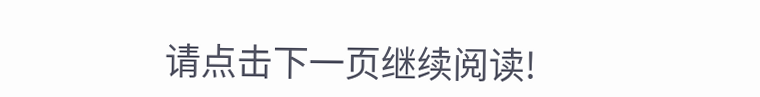请点击下一页继续阅读!